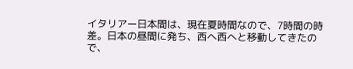イタリアー日本間は、現在夏時間なので、7時間の時差。日本の昼間に発ち、西へ西へと移動してきたので、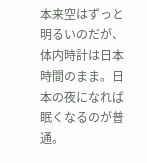本来空はずっと明るいのだが、体内時計は日本時間のまま。日本の夜になれば眠くなるのが普通。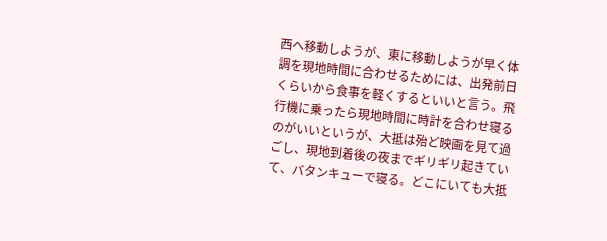西へ移動しようが、東に移動しようが早く体調を現地時間に合わせるためには、出発前日くらいから食事を軽くするといいと言う。飛行機に乗ったら現地時間に時計を合わせ寝るのがいいというが、大抵は殆ど映画を見て過ごし、現地到着後の夜までギリギリ起きていて、バタンキューで寝る。どこにいても大抵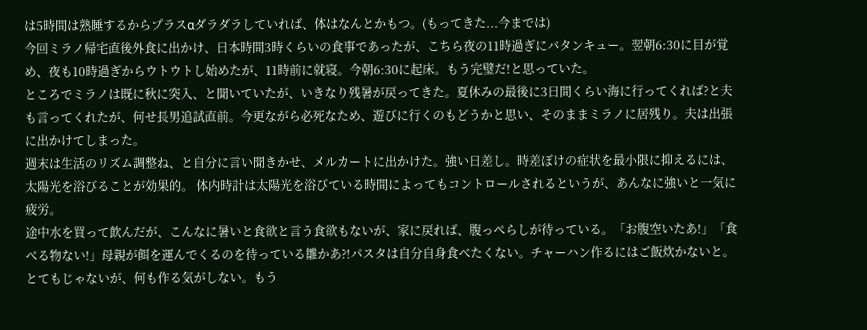は5時間は熟睡するからプラスαダラダラしていれば、体はなんとかもつ。(もってきた...今までは)
今回ミラノ帰宅直後外食に出かけ、日本時間3時くらいの食事であったが、こちら夜の11時過ぎにバタンキュー。翌朝6:30に目が覚め、夜も10時過ぎからウトウトし始めたが、11時前に就寝。今朝6:30に起床。もう完璧だ!と思っていた。
ところでミラノは既に秋に突入、と聞いていたが、いきなり残暑が戻ってきた。夏休みの最後に3日間くらい海に行ってくれば?と夫も言ってくれたが、何せ長男追試直前。今更ながら必死なため、遊びに行くのもどうかと思い、そのままミラノに居残り。夫は出張に出かけてしまった。
週末は生活のリズム調整ね、と自分に言い聞きかせ、メルカートに出かけた。強い日差し。時差ぼけの症状を最小限に抑えるには、太陽光を浴びることが効果的。 体内時計は太陽光を浴びている時間によってもコントロールされるというが、あんなに強いと一気に疲労。
途中水を買って飲んだが、こんなに暑いと食欲と言う食欲もないが、家に戻れば、腹っぺらしが待っている。「お腹空いたあ!」「食べる物ない!」母親が餌を運んでくるのを待っている雛かあ?!パスタは自分自身食べたくない。チャーハン作るにはご飯炊かないと。とてもじゃないが、何も作る気がしない。もう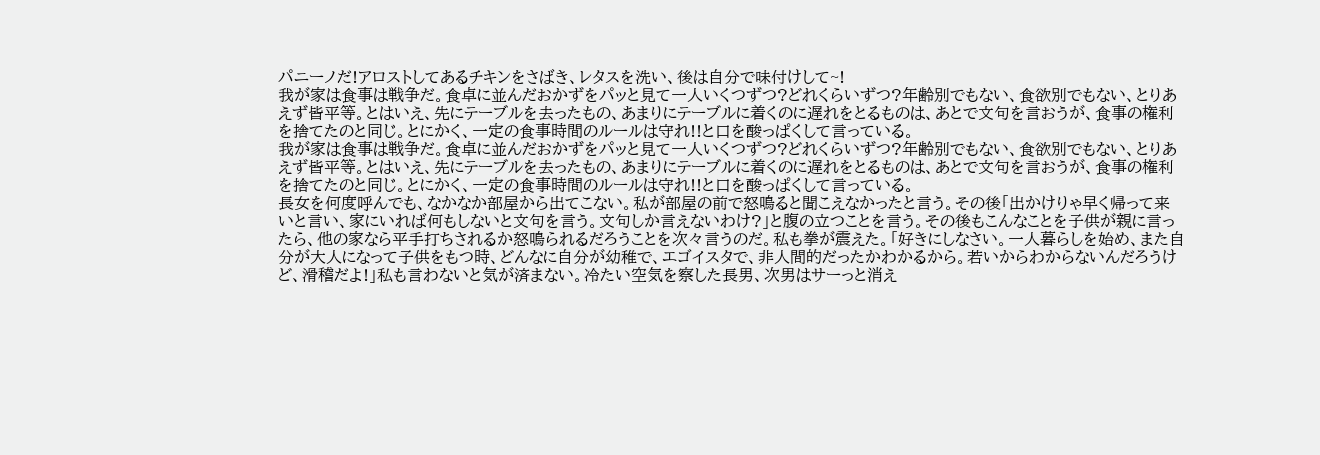パニーノだ!アロストしてあるチキンをさばき、レタスを洗い、後は自分で味付けして~!
我が家は食事は戦争だ。食卓に並んだおかずをパッと見て一人いくつずつ?どれくらいずつ?年齢別でもない、食欲別でもない、とりあえず皆平等。とはいえ、先にテーブルを去ったもの、あまりにテーブルに着くのに遅れをとるものは、あとで文句を言おうが、食事の権利を捨てたのと同じ。とにかく、一定の食事時間のルールは守れ!!と口を酸っぱくして言っている。
我が家は食事は戦争だ。食卓に並んだおかずをパッと見て一人いくつずつ?どれくらいずつ?年齢別でもない、食欲別でもない、とりあえず皆平等。とはいえ、先にテーブルを去ったもの、あまりにテーブルに着くのに遅れをとるものは、あとで文句を言おうが、食事の権利を捨てたのと同じ。とにかく、一定の食事時間のルールは守れ!!と口を酸っぱくして言っている。
長女を何度呼んでも、なかなか部屋から出てこない。私が部屋の前で怒鳴ると聞こえなかったと言う。その後「出かけりゃ早く帰って来いと言い、家にいれば何もしないと文句を言う。文句しか言えないわけ?」と腹の立つことを言う。その後もこんなことを子供が親に言ったら、他の家なら平手打ちされるか怒鳴られるだろうことを次々言うのだ。私も拳が震えた。「好きにしなさい。一人暮らしを始め、また自分が大人になって子供をもつ時、どんなに自分が幼稚で、エゴイスタで、非人間的だったかわかるから。若いからわからないんだろうけど、滑稽だよ!」私も言わないと気が済まない。冷たい空気を察した長男、次男はサーっと消え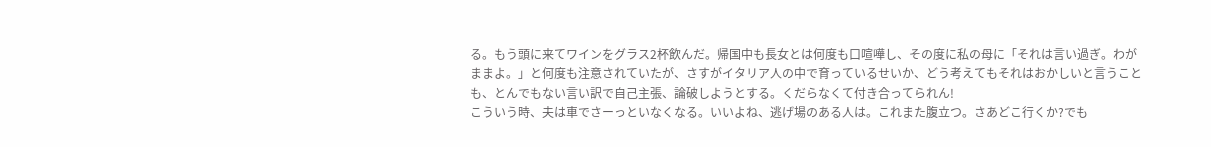る。もう頭に来てワインをグラス2杯飲んだ。帰国中も長女とは何度も口喧嘩し、その度に私の母に「それは言い過ぎ。わがままよ。」と何度も注意されていたが、さすがイタリア人の中で育っているせいか、どう考えてもそれはおかしいと言うことも、とんでもない言い訳で自己主張、論破しようとする。くだらなくて付き合ってられん!
こういう時、夫は車でさーっといなくなる。いいよね、逃げ場のある人は。これまた腹立つ。さあどこ行くか?でも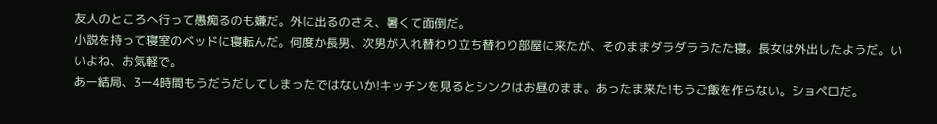友人のところへ行って愚痴るのも嫌だ。外に出るのさえ、暑くて面倒だ。
小説を持って寝室のベッドに寝転んだ。何度か長男、次男が入れ替わり立ち替わり部屋に来たが、そのままダラダラうたた寝。長女は外出したようだ。いいよね、お気軽で。
あー結局、3ー4時間もうだうだしてしまったではないか!キッチンを見るとシンクはお昼のまま。あったま来た!もうご飯を作らない。ショペロだ。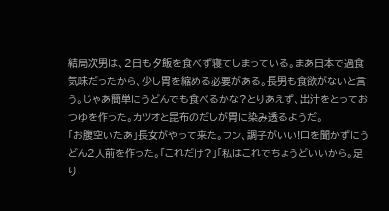結局次男は、2日も夕飯を食べず寝てしまっている。まあ日本で過食気味だったから、少し胃を縮める必要がある。長男も食欲がないと言う。じゃあ簡単にうどんでも食べるかな?とりあえず、出汁をとっておつゆを作った。カツオと昆布のだしが胃に染み透るようだ。
「お腹空いたあ」長女がやって来た。フン、調子がいい!口を聞かずにうどん2人前を作った。「これだけ?」「私はこれでちょうどいいから。足り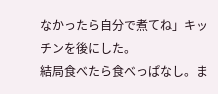なかったら自分で煮てね」キッチンを後にした。
結局食べたら食べっぱなし。ま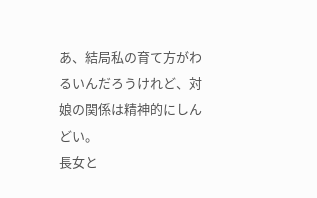あ、結局私の育て方がわるいんだろうけれど、対娘の関係は精神的にしんどい。
長女と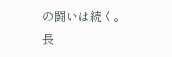の闘いは続く。
長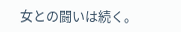女との闘いは続く。